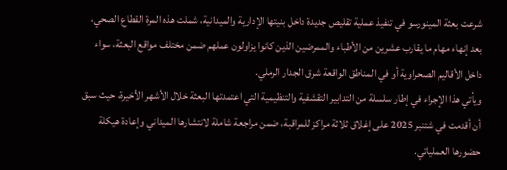شرعت بعثة المينورسو في تنفيذ عملية تقليص جديدة داخل بنيتها الإدارية والميدانية، شملت هذه المرة القطاع الصحي، بعد إنهاء مهام ما يقارب عشرين من الأطباء والممرضين الذين كانوا يزاولون عملهم ضمن مختلف مواقع البعثة، سواء داخل الأقاليم الصحراوية أو في المناطق الواقعة شرق الجدار الرملي.
ويأتي هذا الإجراء في إطار سلسلة من التدابير التقشفية والتنظيمية التي اعتمدتها البعثة خلال الأشهر الأخيرة، حيث سبق أن أقدمت في شتنبر 2025 على إغلاق ثلاثة مراكز للمراقبة، ضمن مراجعة شاملة لانتشارها الميداني وإعادة هيكلة حضورها العملياتي.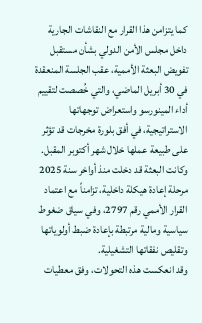كما يتزامن هذا القرار مع النقاشات الجارية داخل مجلس الأمن الدولي بشأن مستقبل تفويض البعثة الأممية، عقب الجلسة المنعقدة في 30 أبريل الماضي، والتي خُصصت لتقييم أداء المينورسو واستعراض توجهاتها الاستراتيجية، في أفق بلورة مخرجات قد تؤثر على طبيعة عملها خلال شهر أكتوبر المقبل.
وكانت البعثة قد دخلت منذ أواخر سنة 2025 مرحلة إعادة هيكلة داخلية، تزامناً مع اعتماد القرار الأممي رقم 2797، وفي سياق ضغوط سياسية ومالية مرتبطة بإعادة ضبط أولوياتها وتقليص نفقاتها التشغيلية.
وقد انعكست هذه التحولات، وفق معطيات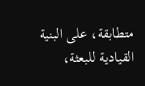متطابقة، على البنية القيادية للبعثة،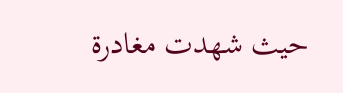حيث شهدت مغادرة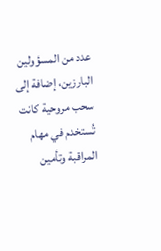عدد من المسؤولين البارزين، إضافة إلى سحب مروحية كانت تُستخدم في مهام المراقبة وتأمين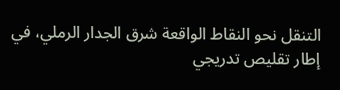التنقل نحو النقاط الواقعة شرق الجدار الرملي، في إطار تقليص تدريجي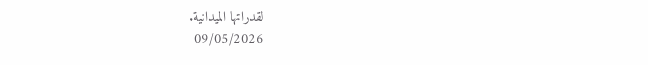لقدراتها الميدانية.
09/05/2026